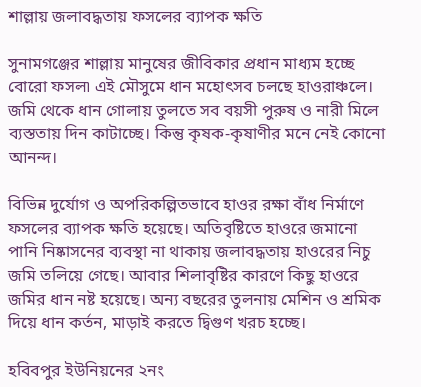শাল্লায় জলাবদ্ধতায় ফসলের ব্যাপক ক্ষতি

সুনামগঞ্জের শাল্লায় মানুষের জীবিকার প্রধান মাধ্যম হচ্ছে বোরো ফসল৷ এই মৌসুমে ধান মহোৎসব চলছে হাওরাঞ্চলে। জমি থেকে ধান গোলায় তুলতে সব বয়সী পুরুষ ও নারী মিলে ব্যস্ততায় দিন কাটাচ্ছে। কিন্তু কৃষক-কৃষাণীর মনে নেই কোনো আনন্দ।

বিভিন্ন দুর্যোগ ও অপরিকল্পিতভাবে হাওর রক্ষা বাঁধ নির্মাণে ফসলের ব্যাপক ক্ষতি হয়েছে। অতিবৃষ্টিতে হাওরে জমানো পানি নিষ্কাসনের ব্যবস্থা না থাকায় জলাবদ্ধতায় হাওরের নিচু জমি তলিয়ে গেছে। আবার শিলাবৃষ্টির কারণে কিছু হাওরে জমির ধান নষ্ট হয়েছে। অন্য বছরের তুলনায় মেশিন ও শ্রমিক দিয়ে ধান কর্তন, মাড়াই করতে দ্বিগুণ খরচ হচ্ছে।

হবিবপুর ইউনিয়নের ২নং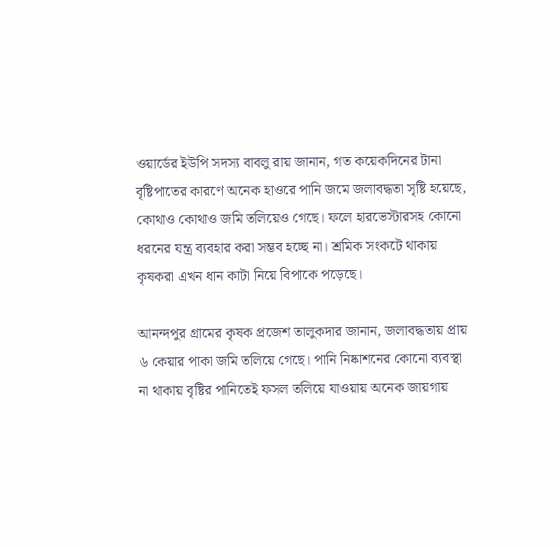ওয়ার্ডের ইউপি সদস্য বাবলু রায় জানান, গত কয়েকদিনের টানা বৃষ্টিপাতের কারণে অনেক হাওরে পানি জমে জলাবদ্ধতা সৃষ্টি হয়েছে, কোথাও কোথাও জমি তলিয়েও গেছে। ফলে হারভেস্টারসহ কোনো ধরনের যন্ত্র ব্যবহার করা সম্ভব হচ্ছে না। শ্রমিক সংকটে থাকায় কৃষকরা এখন ধান কাটা নিয়ে বিপাকে পড়েছে।

আনন্দপুর গ্রামের কৃষক প্রজেশ তালুকদার জানান, জলাবদ্ধতায় প্রায় ৬ কেয়ার পাকা জমি তলিয়ে গেছে। পানি নিষ্কাশনের কোনো ব্যবস্থা না থাকায় বৃষ্টির পানিতেই ফসল তলিয়ে যাওয়ায় অনেক জায়গায়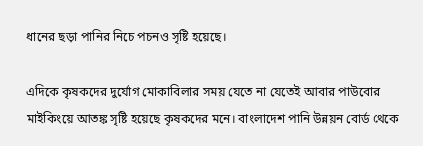ধানের ছড়া পানির নিচে পচনও সৃষ্টি হয়েছে।

এদিকে কৃষকদের দুর্যোগ মোকাবিলার সময় যেতে না যেতেই আবার পাউবোর মাইকিংয়ে আতঙ্ক সৃষ্টি হয়েছে কৃষকদের মনে। বাংলাদেশ পানি উন্নয়ন বোর্ড থেকে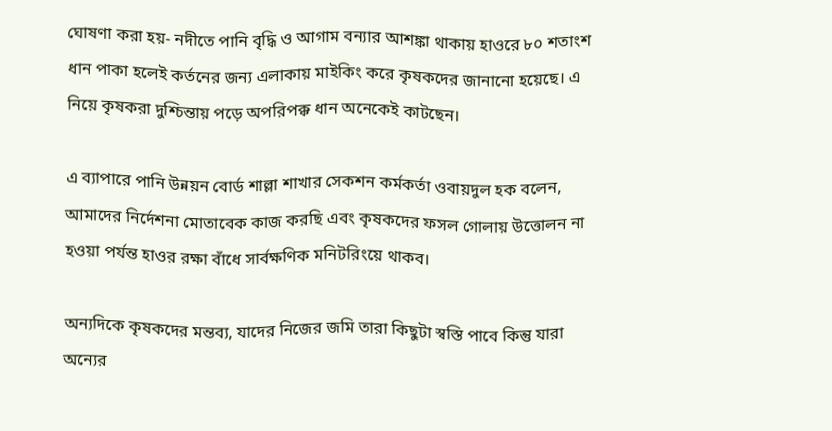ঘোষণা করা হয়- নদীতে পানি বৃদ্ধি ও আগাম বন্যার আশঙ্কা থাকায় হাওরে ৮০ শতাংশ ধান পাকা হলেই কর্তনের জন্য এলাকায় মাইকিং করে কৃষকদের জানানো হয়েছে। এ নিয়ে কৃষকরা দুশ্চিন্তায় পড়ে অপরিপক্ক ধান অনেকেই কাটছেন।

এ ব্যাপারে পানি উন্নয়ন বোর্ড শাল্লা শাখার সেকশন কর্মকর্তা ওবায়দুল হক বলেন, আমাদের নির্দেশনা মোতাবেক কাজ করছি এবং কৃষকদের ফসল গোলায় উত্তোলন না হওয়া পর্যন্ত হাওর রক্ষা বাঁধে সার্বক্ষণিক মনিটরিংয়ে থাকব।

অন্যদিকে কৃষকদের মন্তব্য, যাদের নিজের জমি তারা কিছুটা স্বস্তি পাবে কিন্তু যারা অন্যের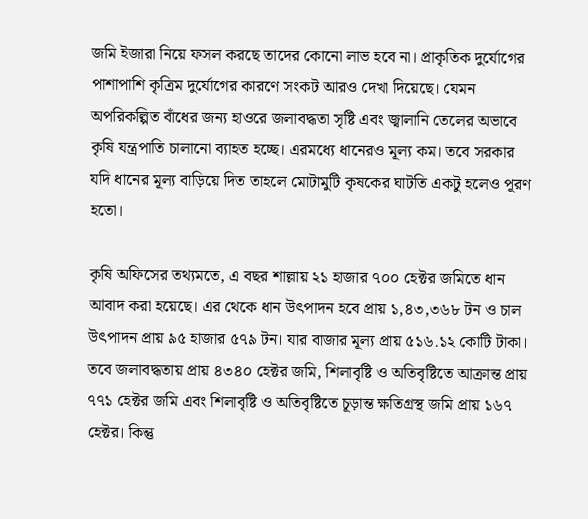জমি ইজারা নিয়ে ফসল করছে তাদের কোনো লাভ হবে না। প্রাকৃতিক দুর্যোগের পাশাপাশি কৃত্রিম দুর্যোগের কারণে সংকট আরও দেখা দিয়েছে। যেমন অপরিকল্পিত বাঁধের জন্য হাওরে জলাবদ্ধতা সৃষ্টি এবং জ্বালানি তেলের অভাবে কৃষি যন্ত্রপাতি চালানো ব্যাহত হচ্ছে। এরমধ্যে ধানেরও মূল্য কম। তবে সরকার যদি ধানের মূল্য বাড়িয়ে দিত তাহলে মোটামুটি কৃষকের ঘাটতি একটু হলেও পূরণ হতো।

কৃষি অফিসের তথ্যমতে, এ বছর শাল্লায় ২১ হাজার ৭০০ হেক্টর জমিতে ধান আবাদ করা হয়েছে। এর থেকে ধান উৎপাদন হবে প্রায় ১,৪৩,৩৬৮ টন ও চাল উৎপাদন প্রায় ৯৫ হাজার ৫৭৯ টন। যার বাজার মূল্য প্রায় ৫১৬.১২ কোটি টাকা। তবে জলাবদ্ধতায় প্রায় ৪৩৪০ হেক্টর জমি, শিলাবৃষ্টি ও অতিবৃষ্টিতে আক্রান্ত প্রায় ৭৭১ হেক্টর জমি এবং শিলাবৃষ্টি ও অতিবৃষ্টিতে চূড়ান্ত ক্ষতিগ্রস্থ জমি প্রায় ১৬৭ হেক্টর। কিন্তু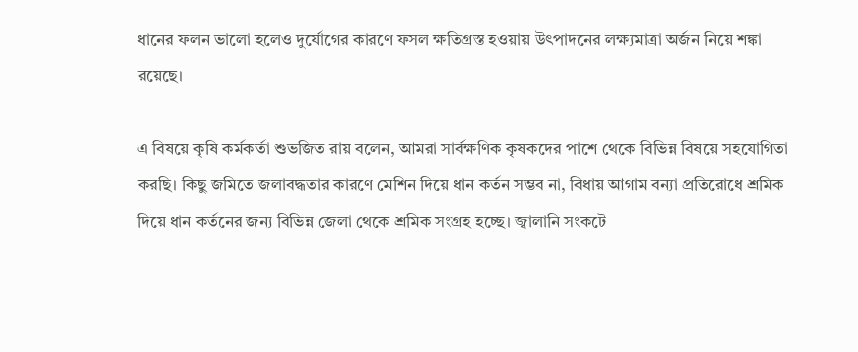ধানের ফলন ভালো হলেও দুর্যোগের কারণে ফসল ক্ষতিগ্রস্ত হওয়ায় উৎপাদনের লক্ষ্যমাত্রা অর্জন নিয়ে শঙ্কা রয়েছে।

এ বিষয়ে কৃষি কর্মকর্তা শুভজিত রায় বলেন, আমরা সার্বক্ষণিক কৃষকদের পাশে থেকে বিভিন্ন বিষয়ে সহযোগিতা করছি। কিছু জমিতে জলাবদ্ধতার কারণে মেশিন দিয়ে ধান কর্তন সম্ভব না, বিধায় আগাম বন্যা প্রতিরোধে শ্রমিক দিয়ে ধান কর্তনের জন্য বিভিন্ন জেলা থেকে শ্রমিক সংগ্রহ হচ্ছে। জ্বালানি সংকটে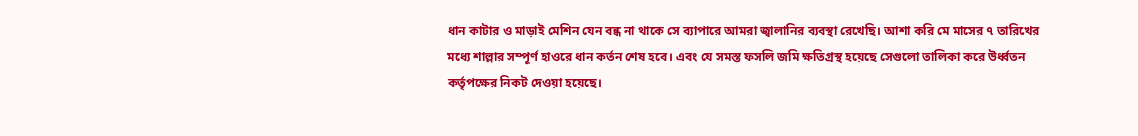ধান কাটার ও মাড়াই মেশিন যেন বন্ধ না থাকে সে ব্যাপারে আমরা জ্বালানির ব্যবস্থা রেখেছি। আশা করি মে মাসের ৭ তারিখের মধ্যে শাল্লার সম্পূর্ণ হাওরে ধান কর্তন শেষ হবে। এবং যে সমস্ত ফসলি জমি ক্ষতিগ্রস্থ হয়েছে সেগুলো তালিকা করে উর্ধ্বতন কর্তৃপক্ষের নিকট দেওয়া হয়েছে।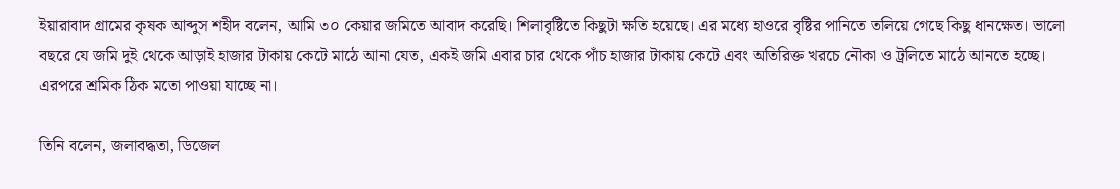ইয়ারাবাদ গ্রামের কৃষক আব্দুস শহীদ বলেন, আমি ৩০ কেয়ার জমিতে আবাদ করেছি। শিলাবৃষ্টিতে কিছুটা ক্ষতি হয়েছে। এর মধ্যে হাওরে বৃষ্টির পানিতে তলিয়ে গেছে কিছু ধানক্ষেত। ভালো বছরে যে জমি দুই থেকে আড়াই হাজার টাকায় কেটে মাঠে আনা যেত, একই জমি এবার চার থেকে পাঁচ হাজার টাকায় কেটে এবং অতিরিক্ত খরচে নৌকা ও ট্রলিতে মাঠে আনতে হচ্ছে। এরপরে শ্রমিক ঠিক মতো পাওয়া যাচ্ছে না।

তিনি বলেন, জলাবদ্ধতা, ডিজেল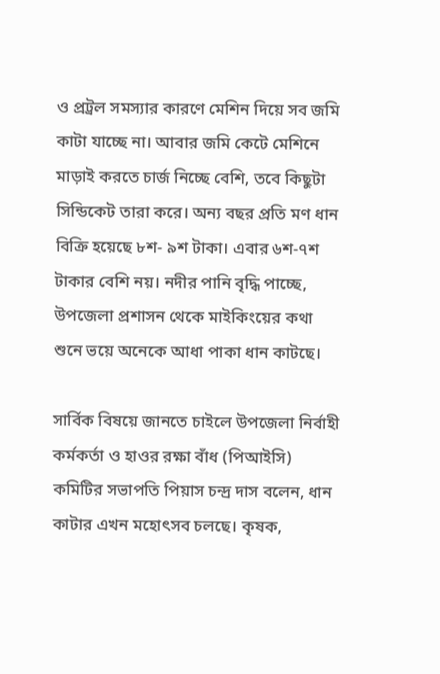ও প্রট্রল সমস্যার কারণে মেশিন দিয়ে সব জমি কাটা যাচ্ছে না। আবার জমি কেটে মেশিনে মাড়াই করতে চার্জ নিচ্ছে বেশি, তবে কিছুটা সিন্ডিকেট তারা করে। অন্য বছর প্রতি মণ ধান বিক্রি হয়েছে ৮শ- ৯শ টাকা। এবার ৬শ-৭শ টাকার বেশি নয়। নদীর পানি বৃদ্ধি পাচ্ছে, উপজেলা প্রশাসন থেকে মাইকিংয়ের কথা শুনে ভয়ে অনেকে আধা পাকা ধান কাটছে।

সার্বিক বিষয়ে জানতে চাইলে উপজেলা নির্বাহী কর্মকর্তা ও হাওর রক্ষা বাঁধ (পিআইসি) কমিটির সভাপতি পিয়াস চন্দ্র দাস বলেন, ধান কাটার এখন মহোৎসব চলছে। কৃষক,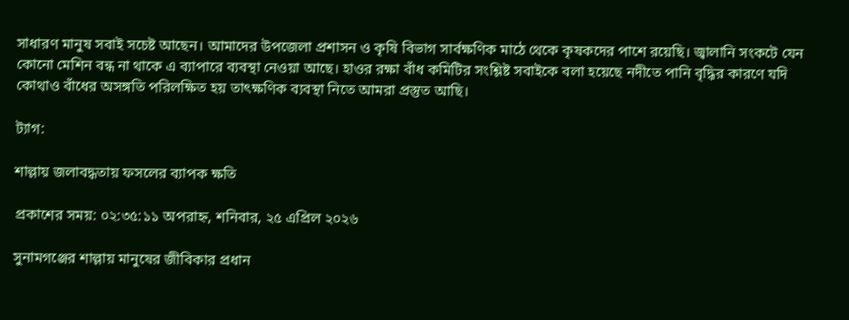সাধারণ মানুষ সবাই সচেষ্ট আছেন। আমাদের উপজেলা প্রশাসন ও কৃষি বিভাগ সার্বক্ষণিক মাঠে থেকে কৃষকদের পাশে রয়েছি। জ্বালানি সংকটে যেন কোনো মেশিন বন্ধ না থাকে এ ব্যাপারে ব্যবস্থা নেওয়া আছে। হাওর রক্ষা বাঁধ কমিটির সংশ্লিষ্ট সবাইকে বলা হয়েছে নদীতে পানি বৃদ্ধির কারণে যদি কোথাও বাঁধের অসঙ্গতি পরিলক্ষিত হয় তাৎক্ষণিক ব্যবস্থা নিতে আমরা প্রস্তুত আছি।

ট্যাগ:

শাল্লায় জলাবদ্ধতায় ফসলের ব্যাপক ক্ষতি

প্রকাশের সময়: ০২:৩৫:১১ অপরাহ্ন, শনিবার, ২৫ এপ্রিল ২০২৬

সুনামগঞ্জের শাল্লায় মানুষের জীবিকার প্রধান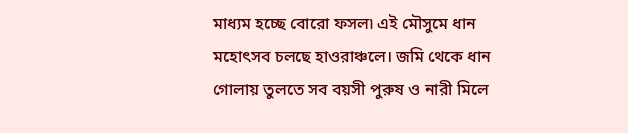মাধ্যম হচ্ছে বোরো ফসল৷ এই মৌসুমে ধান মহোৎসব চলছে হাওরাঞ্চলে। জমি থেকে ধান গোলায় তুলতে সব বয়সী পুরুষ ও নারী মিলে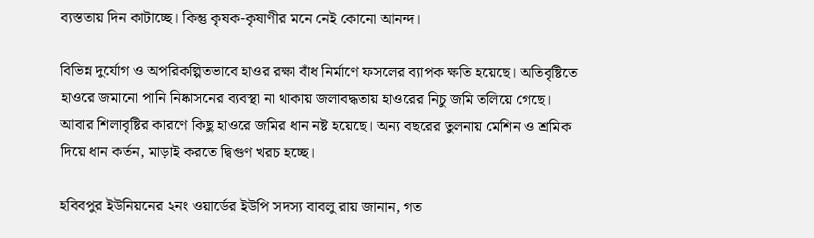ব্যস্ততায় দিন কাটাচ্ছে। কিন্তু কৃষক-কৃষাণীর মনে নেই কোনো আনন্দ।

বিভিন্ন দুর্যোগ ও অপরিকল্পিতভাবে হাওর রক্ষা বাঁধ নির্মাণে ফসলের ব্যাপক ক্ষতি হয়েছে। অতিবৃষ্টিতে হাওরে জমানো পানি নিষ্কাসনের ব্যবস্থা না থাকায় জলাবদ্ধতায় হাওরের নিচু জমি তলিয়ে গেছে। আবার শিলাবৃষ্টির কারণে কিছু হাওরে জমির ধান নষ্ট হয়েছে। অন্য বছরের তুলনায় মেশিন ও শ্রমিক দিয়ে ধান কর্তন, মাড়াই করতে দ্বিগুণ খরচ হচ্ছে।

হবিবপুর ইউনিয়নের ২নং ওয়ার্ডের ইউপি সদস্য বাবলু রায় জানান, গত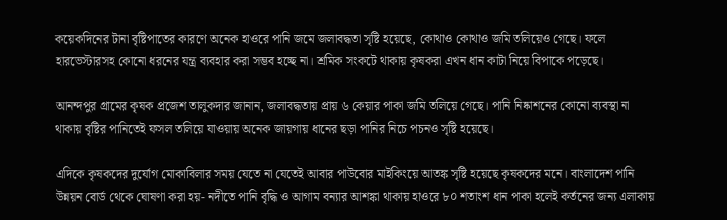কয়েকদিনের টানা বৃষ্টিপাতের কারণে অনেক হাওরে পানি জমে জলাবদ্ধতা সৃষ্টি হয়েছে, কোথাও কোথাও জমি তলিয়েও গেছে। ফলে হারভেস্টারসহ কোনো ধরনের যন্ত্র ব্যবহার করা সম্ভব হচ্ছে না। শ্রমিক সংকটে থাকায় কৃষকরা এখন ধান কাটা নিয়ে বিপাকে পড়েছে।

আনন্দপুর গ্রামের কৃষক প্রজেশ তালুকদার জানান, জলাবদ্ধতায় প্রায় ৬ কেয়ার পাকা জমি তলিয়ে গেছে। পানি নিষ্কাশনের কোনো ব্যবস্থা না থাকায় বৃষ্টির পানিতেই ফসল তলিয়ে যাওয়ায় অনেক জায়গায় ধানের ছড়া পানির নিচে পচনও সৃষ্টি হয়েছে।

এদিকে কৃষকদের দুর্যোগ মোকাবিলার সময় যেতে না যেতেই আবার পাউবোর মাইকিংয়ে আতঙ্ক সৃষ্টি হয়েছে কৃষকদের মনে। বাংলাদেশ পানি উন্নয়ন বোর্ড থেকে ঘোষণা করা হয়- নদীতে পানি বৃদ্ধি ও আগাম বন্যার আশঙ্কা থাকায় হাওরে ৮০ শতাংশ ধান পাকা হলেই কর্তনের জন্য এলাকায়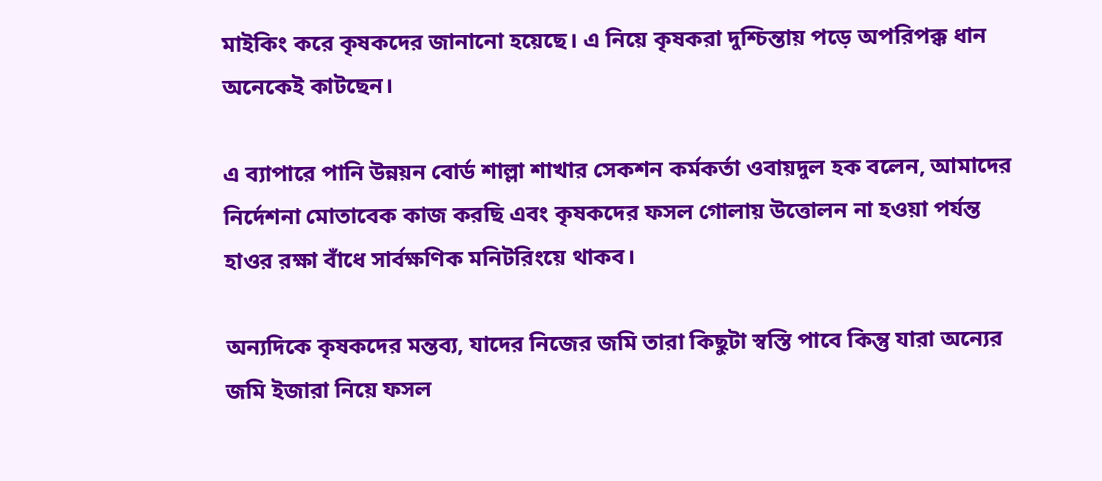মাইকিং করে কৃষকদের জানানো হয়েছে। এ নিয়ে কৃষকরা দুশ্চিন্তায় পড়ে অপরিপক্ক ধান অনেকেই কাটছেন।

এ ব্যাপারে পানি উন্নয়ন বোর্ড শাল্লা শাখার সেকশন কর্মকর্তা ওবায়দুল হক বলেন, আমাদের নির্দেশনা মোতাবেক কাজ করছি এবং কৃষকদের ফসল গোলায় উত্তোলন না হওয়া পর্যন্ত হাওর রক্ষা বাঁধে সার্বক্ষণিক মনিটরিংয়ে থাকব।

অন্যদিকে কৃষকদের মন্তব্য, যাদের নিজের জমি তারা কিছুটা স্বস্তি পাবে কিন্তু যারা অন্যের জমি ইজারা নিয়ে ফসল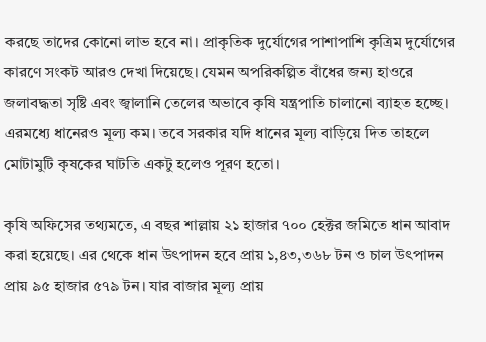করছে তাদের কোনো লাভ হবে না। প্রাকৃতিক দুর্যোগের পাশাপাশি কৃত্রিম দুর্যোগের কারণে সংকট আরও দেখা দিয়েছে। যেমন অপরিকল্পিত বাঁধের জন্য হাওরে জলাবদ্ধতা সৃষ্টি এবং জ্বালানি তেলের অভাবে কৃষি যন্ত্রপাতি চালানো ব্যাহত হচ্ছে। এরমধ্যে ধানেরও মূল্য কম। তবে সরকার যদি ধানের মূল্য বাড়িয়ে দিত তাহলে মোটামুটি কৃষকের ঘাটতি একটু হলেও পূরণ হতো।

কৃষি অফিসের তথ্যমতে, এ বছর শাল্লায় ২১ হাজার ৭০০ হেক্টর জমিতে ধান আবাদ করা হয়েছে। এর থেকে ধান উৎপাদন হবে প্রায় ১,৪৩,৩৬৮ টন ও চাল উৎপাদন প্রায় ৯৫ হাজার ৫৭৯ টন। যার বাজার মূল্য প্রায়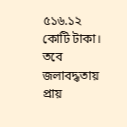৫১৬.১২ কোটি টাকা। তবে জলাবদ্ধতায় প্রায়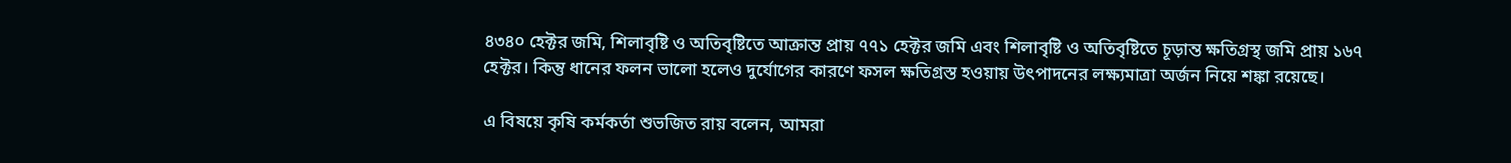৪৩৪০ হেক্টর জমি, শিলাবৃষ্টি ও অতিবৃষ্টিতে আক্রান্ত প্রায় ৭৭১ হেক্টর জমি এবং শিলাবৃষ্টি ও অতিবৃষ্টিতে চূড়ান্ত ক্ষতিগ্রস্থ জমি প্রায় ১৬৭ হেক্টর। কিন্তু ধানের ফলন ভালো হলেও দুর্যোগের কারণে ফসল ক্ষতিগ্রস্ত হওয়ায় উৎপাদনের লক্ষ্যমাত্রা অর্জন নিয়ে শঙ্কা রয়েছে।

এ বিষয়ে কৃষি কর্মকর্তা শুভজিত রায় বলেন, আমরা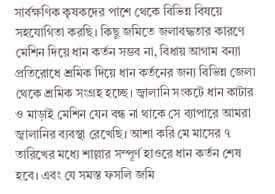সার্বক্ষণিক কৃষকদের পাশে থেকে বিভিন্ন বিষয়ে সহযোগিতা করছি। কিছু জমিতে জলাবদ্ধতার কারণে মেশিন দিয়ে ধান কর্তন সম্ভব না, বিধায় আগাম বন্যা প্রতিরোধে শ্রমিক দিয়ে ধান কর্তনের জন্য বিভিন্ন জেলা থেকে শ্রমিক সংগ্রহ হচ্ছে। জ্বালানি সংকটে ধান কাটার ও মাড়াই মেশিন যেন বন্ধ না থাকে সে ব্যাপারে আমরা জ্বালানির ব্যবস্থা রেখেছি। আশা করি মে মাসের ৭ তারিখের মধ্যে শাল্লার সম্পূর্ণ হাওরে ধান কর্তন শেষ হবে। এবং যে সমস্ত ফসলি জমি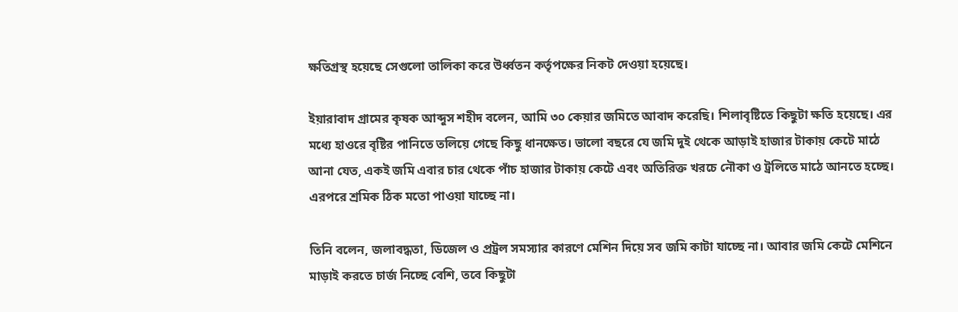ক্ষতিগ্রস্থ হয়েছে সেগুলো তালিকা করে উর্ধ্বতন কর্তৃপক্ষের নিকট দেওয়া হয়েছে।

ইয়ারাবাদ গ্রামের কৃষক আব্দুস শহীদ বলেন, আমি ৩০ কেয়ার জমিতে আবাদ করেছি। শিলাবৃষ্টিতে কিছুটা ক্ষতি হয়েছে। এর মধ্যে হাওরে বৃষ্টির পানিতে তলিয়ে গেছে কিছু ধানক্ষেত। ভালো বছরে যে জমি দুই থেকে আড়াই হাজার টাকায় কেটে মাঠে আনা যেত, একই জমি এবার চার থেকে পাঁচ হাজার টাকায় কেটে এবং অতিরিক্ত খরচে নৌকা ও ট্রলিতে মাঠে আনতে হচ্ছে। এরপরে শ্রমিক ঠিক মতো পাওয়া যাচ্ছে না।

তিনি বলেন, জলাবদ্ধতা, ডিজেল ও প্রট্রল সমস্যার কারণে মেশিন দিয়ে সব জমি কাটা যাচ্ছে না। আবার জমি কেটে মেশিনে মাড়াই করতে চার্জ নিচ্ছে বেশি, তবে কিছুটা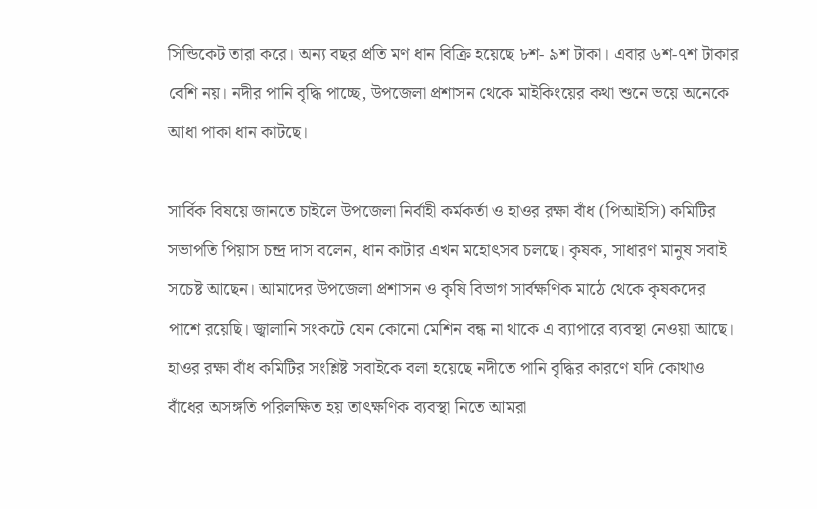সিন্ডিকেট তারা করে। অন্য বছর প্রতি মণ ধান বিক্রি হয়েছে ৮শ- ৯শ টাকা। এবার ৬শ-৭শ টাকার বেশি নয়। নদীর পানি বৃদ্ধি পাচ্ছে, উপজেলা প্রশাসন থেকে মাইকিংয়ের কথা শুনে ভয়ে অনেকে আধা পাকা ধান কাটছে।

সার্বিক বিষয়ে জানতে চাইলে উপজেলা নির্বাহী কর্মকর্তা ও হাওর রক্ষা বাঁধ (পিআইসি) কমিটির সভাপতি পিয়াস চন্দ্র দাস বলেন, ধান কাটার এখন মহোৎসব চলছে। কৃষক, সাধারণ মানুষ সবাই সচেষ্ট আছেন। আমাদের উপজেলা প্রশাসন ও কৃষি বিভাগ সার্বক্ষণিক মাঠে থেকে কৃষকদের পাশে রয়েছি। জ্বালানি সংকটে যেন কোনো মেশিন বন্ধ না থাকে এ ব্যাপারে ব্যবস্থা নেওয়া আছে। হাওর রক্ষা বাঁধ কমিটির সংশ্লিষ্ট সবাইকে বলা হয়েছে নদীতে পানি বৃদ্ধির কারণে যদি কোথাও বাঁধের অসঙ্গতি পরিলক্ষিত হয় তাৎক্ষণিক ব্যবস্থা নিতে আমরা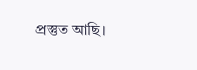প্রস্তুত আছি।